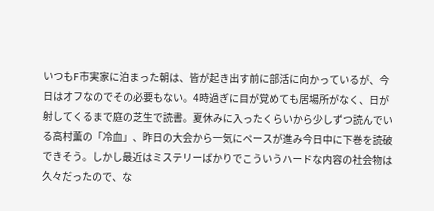いつもF市実家に泊まった朝は、皆が起き出す前に部活に向かっているが、今日はオフなのでその必要もない。4時過ぎに目が覚めても居場所がなく、日が射してくるまで庭の芝生で読書。夏休みに入ったくらいから少しずつ読んでいる高村薫の「冷血」、昨日の大会から一気にペースが進み今日中に下巻を読破できそう。しかし最近はミステリーばかりでこういうハードな内容の社会物は久々だったので、な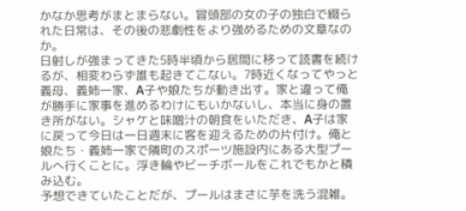かなか思考がまとまらない。冒頭部の女の子の独白で綴られた日常は、その後の悲劇性をより強めるための文章なのか。
日射しが強まってきた5時半頃から居間に移って読書を続けるが、相変わらず誰も起きてこない。7時近くなってやっと義母、義姉一家、A子や娘たちが動き出す。家と違って俺が勝手に家事を進めるわけにもいかないし、本当に身の置き所がない。シャケと味噌汁の朝食をいただき、A子は家に戻って今日は一日週末に客を迎えるための片付け。俺と娘たち・義姉一家で隣町のスポーツ施設内にある大型プールへ行くことに。浮き輪やビーチボールをこれでもかと積み込む。
予想できていたことだが、プールはまさに芋を洗う混雑。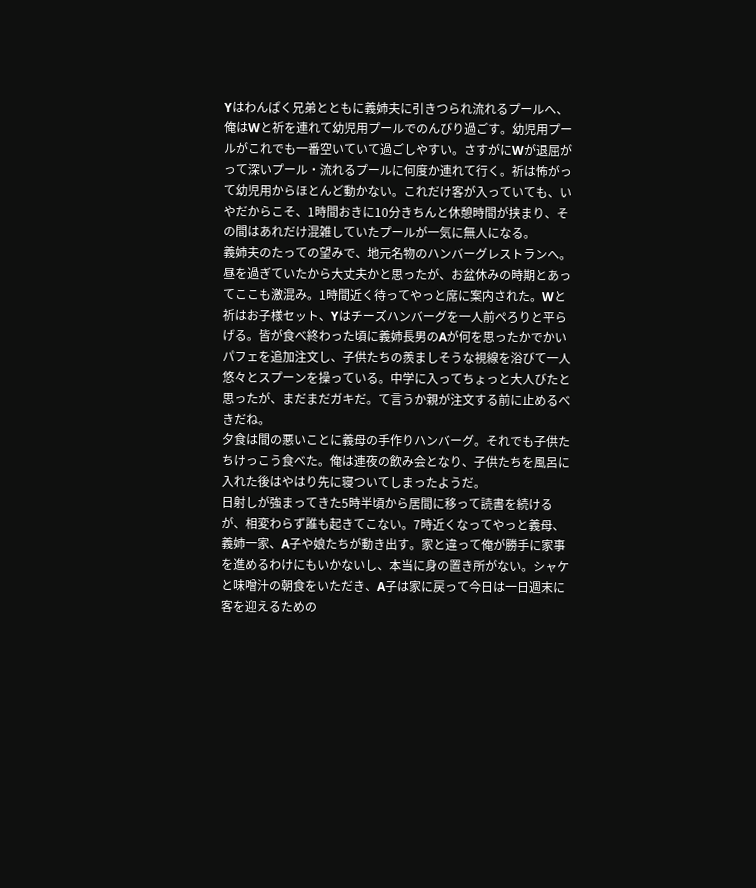Yはわんぱく兄弟とともに義姉夫に引きつられ流れるプールへ、俺はWと祈を連れて幼児用プールでのんびり過ごす。幼児用プールがこれでも一番空いていて過ごしやすい。さすがにWが退屈がって深いプール・流れるプールに何度か連れて行く。祈は怖がって幼児用からほとんど動かない。これだけ客が入っていても、いやだからこそ、1時間おきに10分きちんと休憩時間が挟まり、その間はあれだけ混雑していたプールが一気に無人になる。
義姉夫のたっての望みで、地元名物のハンバーグレストランへ。昼を過ぎていたから大丈夫かと思ったが、お盆休みの時期とあってここも激混み。1時間近く待ってやっと席に案内された。Wと祈はお子様セット、Yはチーズハンバーグを一人前ぺろりと平らげる。皆が食べ終わった頃に義姉長男のAが何を思ったかでかいパフェを追加注文し、子供たちの羨ましそうな視線を浴びて一人悠々とスプーンを操っている。中学に入ってちょっと大人びたと思ったが、まだまだガキだ。て言うか親が注文する前に止めるべきだね。
夕食は間の悪いことに義母の手作りハンバーグ。それでも子供たちけっこう食べた。俺は連夜の飲み会となり、子供たちを風呂に入れた後はやはり先に寝ついてしまったようだ。
日射しが強まってきた5時半頃から居間に移って読書を続けるが、相変わらず誰も起きてこない。7時近くなってやっと義母、義姉一家、A子や娘たちが動き出す。家と違って俺が勝手に家事を進めるわけにもいかないし、本当に身の置き所がない。シャケと味噌汁の朝食をいただき、A子は家に戻って今日は一日週末に客を迎えるための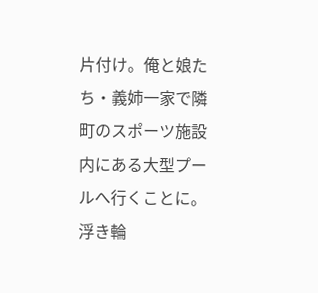片付け。俺と娘たち・義姉一家で隣町のスポーツ施設内にある大型プールへ行くことに。浮き輪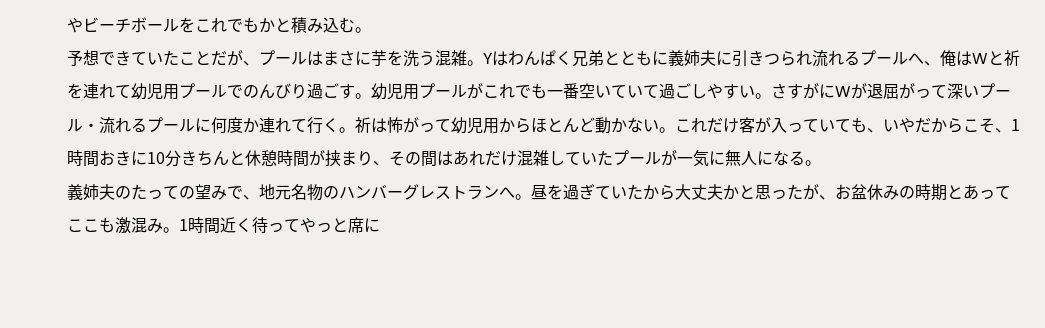やビーチボールをこれでもかと積み込む。
予想できていたことだが、プールはまさに芋を洗う混雑。Yはわんぱく兄弟とともに義姉夫に引きつられ流れるプールへ、俺はWと祈を連れて幼児用プールでのんびり過ごす。幼児用プールがこれでも一番空いていて過ごしやすい。さすがにWが退屈がって深いプール・流れるプールに何度か連れて行く。祈は怖がって幼児用からほとんど動かない。これだけ客が入っていても、いやだからこそ、1時間おきに10分きちんと休憩時間が挟まり、その間はあれだけ混雑していたプールが一気に無人になる。
義姉夫のたっての望みで、地元名物のハンバーグレストランへ。昼を過ぎていたから大丈夫かと思ったが、お盆休みの時期とあってここも激混み。1時間近く待ってやっと席に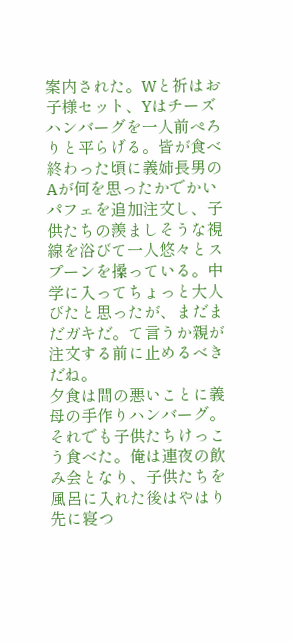案内された。Wと祈はお子様セット、Yはチーズハンバーグを一人前ぺろりと平らげる。皆が食べ終わった頃に義姉長男のAが何を思ったかでかいパフェを追加注文し、子供たちの羨ましそうな視線を浴びて一人悠々とスプーンを操っている。中学に入ってちょっと大人びたと思ったが、まだまだガキだ。て言うか親が注文する前に止めるべきだね。
夕食は間の悪いことに義母の手作りハンバーグ。それでも子供たちけっこう食べた。俺は連夜の飲み会となり、子供たちを風呂に入れた後はやはり先に寝つ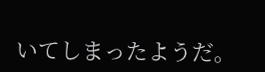いてしまったようだ。